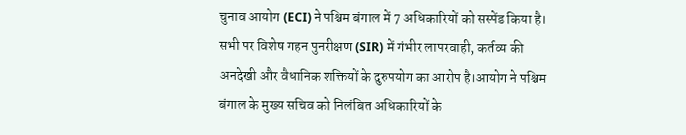चुनाव आयोग (ECI) ने पश्चिम बंगाल में 7 अधिकारियों को सस्पेंड किया है। सभी पर विशेष गहन पुनरीक्षण (SIR) में गंभीर लापरवाही, कर्तव्य की अनदेखी और वैधानिक शक्तियों के दुरुपयोग का आरोप है।आयोग ने पश्चिम बंगाल के मुख्य सचिव को निलंबित अधिकारियों के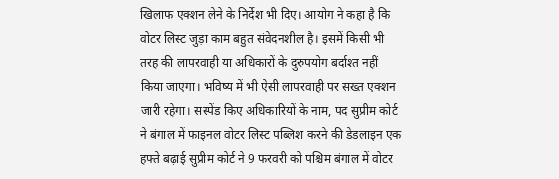खिलाफ एक्शन लेने के निर्देश भी दिए। आयोग ने कहा है कि वोटर लिस्ट जुड़ा काम बहुत संवेदनशील है। इसमें किसी भी तरह की लापरवाही या अधिकारों के दुरुपयोग बर्दाश्त नहीं किया जाएगा। भविष्य में भी ऐसी लापरवाही पर सख्त एक्शन जारी रहेगा। सस्पेंड किए अधिकारियों के नाम, पद सुप्रीम कोर्ट ने बंगाल में फाइनल वोटर लिस्ट पब्लिश करने की डेडलाइन एक हफ्ते बढ़ाई सुप्रीम कोर्ट ने 9 फरवरी को पश्चिम बंगाल में वोटर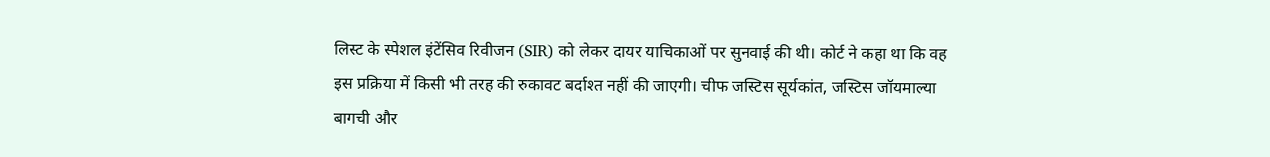लिस्ट के स्पेशल इंटेंसिव रिवीजन (SIR) को लेकर दायर याचिकाओं पर सुनवाई की थी। कोर्ट ने कहा था कि वह इस प्रक्रिया में किसी भी तरह की रुकावट बर्दाश्त नहीं की जाएगी। चीफ जस्टिस सूर्यकांत, जस्टिस जॉयमाल्या बागची और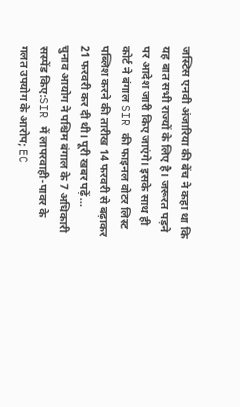जस्टिस एनवी अंजारिया की बेंच ने कहा था कि यह बात सभी राज्यों के लिए है। जरूरत पड़ने पर आदेश जारी किए जाएंगे। इसके साथ ही कोर्ट ने बंगाल SIR की फाइनल वोटर लिस्ट पब्लिश करने की तारीख 14 फरवरी से बढ़ाकर 21 फरवरी कर दी थी। पूरी खबर पढ़ें…
चुनाव आयोग ने पश्चिम बंगाल के 7 अधिकारी सस्पेंड किए:SIR में लापरवाही-पावर के गलत उपयोग के आरोप; EC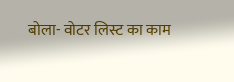बोला- वोटर लिस्ट का काम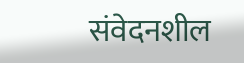संवेदनशील